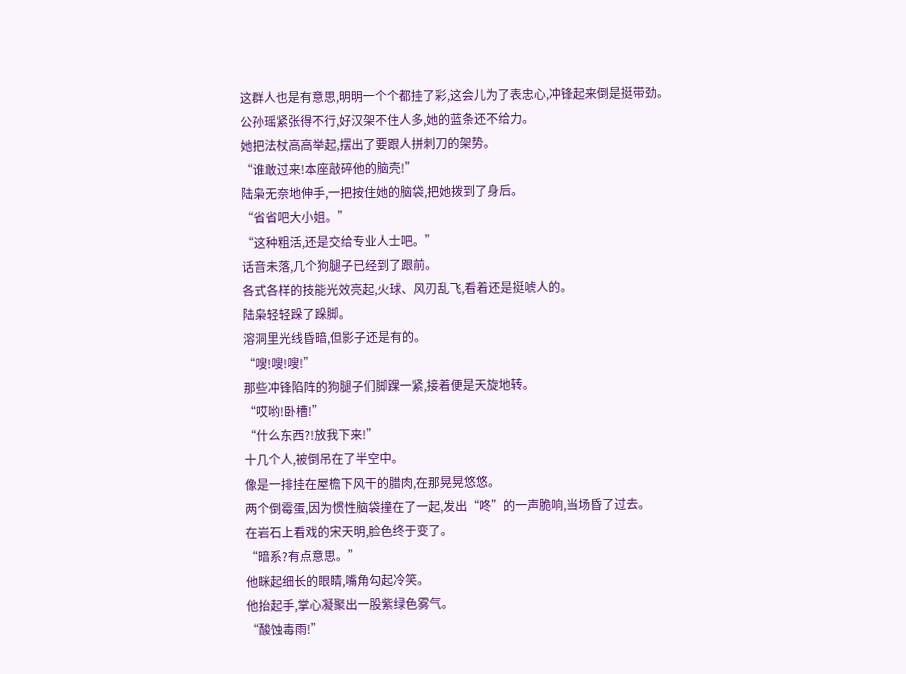这群人也是有意思,明明一个个都挂了彩,这会儿为了表忠心,冲锋起来倒是挺带劲。
公孙瑶紧张得不行,好汉架不住人多,她的蓝条还不给力。
她把法杖高高举起,摆出了要跟人拼刺刀的架势。
“谁敢过来!本座敲碎他的脑壳!”
陆枭无奈地伸手,一把按住她的脑袋,把她拨到了身后。
“省省吧大小姐。”
“这种粗活,还是交给专业人士吧。”
话音未落,几个狗腿子已经到了跟前。
各式各样的技能光效亮起,火球、风刃乱飞,看着还是挺唬人的。
陆枭轻轻跺了跺脚。
溶洞里光线昏暗,但影子还是有的。
“嗖!嗖!嗖!”
那些冲锋陷阵的狗腿子们脚踝一紧,接着便是天旋地转。
“哎哟!卧槽!”
“什么东西?!放我下来!”
十几个人,被倒吊在了半空中。
像是一排挂在屋檐下风干的腊肉,在那晃晃悠悠。
两个倒霉蛋,因为惯性脑袋撞在了一起,发出“咚”的一声脆响,当场昏了过去。
在岩石上看戏的宋天明,脸色终于变了。
“暗系?有点意思。”
他眯起细长的眼睛,嘴角勾起冷笑。
他抬起手,掌心凝聚出一股紫绿色雾气。
“酸蚀毒雨!”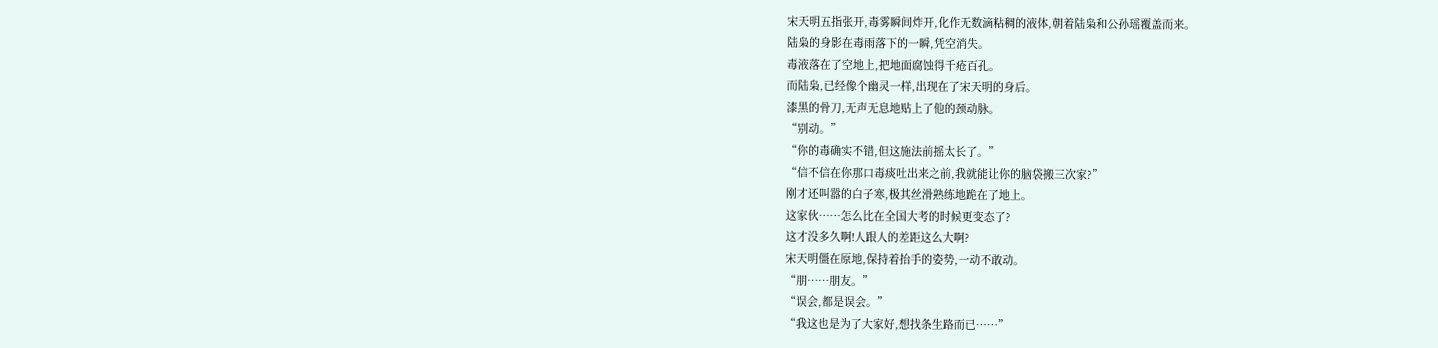宋天明五指张开,毒雾瞬间炸开,化作无数滴粘稠的液体,朝着陆枭和公孙瑶覆盖而来。
陆枭的身影在毒雨落下的一瞬,凭空消失。
毒液落在了空地上,把地面腐蚀得千疮百孔。
而陆枭,已经像个幽灵一样,出现在了宋天明的身后。
漆黑的骨刀,无声无息地贴上了他的颈动脉。
“别动。”
“你的毒确实不错,但这施法前摇太长了。”
“信不信在你那口毒痰吐出来之前,我就能让你的脑袋搬三次家?”
刚才还叫嚣的白子寒,极其丝滑熟练地跪在了地上。
这家伙……怎么比在全国大考的时候更变态了?
这才没多久啊!人跟人的差距这么大啊?
宋天明僵在原地,保持着抬手的姿势,一动不敢动。
“朋……朋友。”
“误会,都是误会。”
“我这也是为了大家好,想找条生路而已……”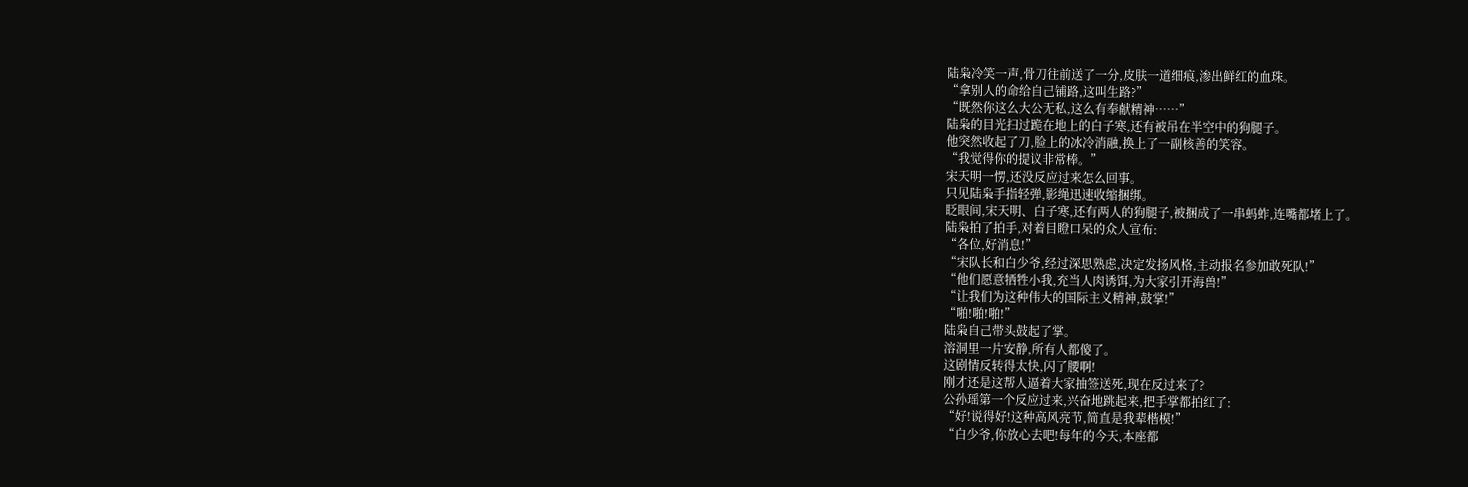陆枭冷笑一声,骨刀往前送了一分,皮肤一道细痕,渗出鲜红的血珠。
“拿别人的命给自己铺路,这叫生路?”
“既然你这么大公无私,这么有奉献精神……”
陆枭的目光扫过跪在地上的白子寒,还有被吊在半空中的狗腿子。
他突然收起了刀,脸上的冰冷消融,换上了一副核善的笑容。
“我觉得你的提议非常棒。”
宋天明一愣,还没反应过来怎么回事。
只见陆枭手指轻弹,影绳迅速收缩捆绑。
眨眼间,宋天明、白子寒,还有两人的狗腿子,被捆成了一串蚂蚱,连嘴都堵上了。
陆枭拍了拍手,对着目瞪口呆的众人宣布:
“各位,好消息!”
“宋队长和白少爷,经过深思熟虑,决定发扬风格,主动报名参加敢死队!”
“他们愿意牺牲小我,充当人肉诱饵,为大家引开海兽!”
“让我们为这种伟大的国际主义精神,鼓掌!”
“啪!啪!啪!”
陆枭自己带头鼓起了掌。
溶洞里一片安静,所有人都傻了。
这剧情反转得太快,闪了腰啊!
刚才还是这帮人逼着大家抽签送死,现在反过来了?
公孙瑶第一个反应过来,兴奋地跳起来,把手掌都拍红了:
“好!说得好!这种高风亮节,简直是我辈楷模!”
“白少爷,你放心去吧!每年的今天,本座都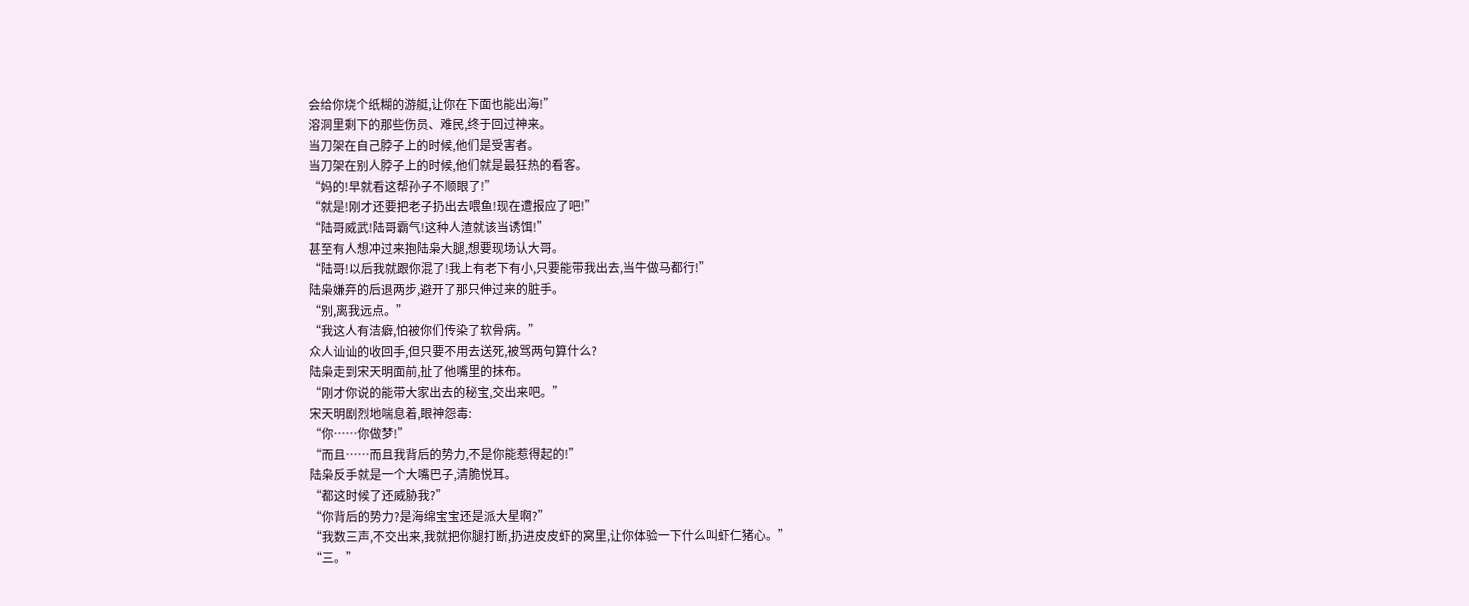会给你烧个纸糊的游艇,让你在下面也能出海!”
溶洞里剩下的那些伤员、难民,终于回过神来。
当刀架在自己脖子上的时候,他们是受害者。
当刀架在别人脖子上的时候,他们就是最狂热的看客。
“妈的!早就看这帮孙子不顺眼了!”
“就是!刚才还要把老子扔出去喂鱼!现在遭报应了吧!”
“陆哥威武!陆哥霸气!这种人渣就该当诱饵!”
甚至有人想冲过来抱陆枭大腿,想要现场认大哥。
“陆哥!以后我就跟你混了!我上有老下有小,只要能带我出去,当牛做马都行!”
陆枭嫌弃的后退两步,避开了那只伸过来的脏手。
“别,离我远点。”
“我这人有洁癖,怕被你们传染了软骨病。”
众人讪讪的收回手,但只要不用去送死,被骂两句算什么?
陆枭走到宋天明面前,扯了他嘴里的抹布。
“刚才你说的能带大家出去的秘宝,交出来吧。”
宋天明剧烈地喘息着,眼神怨毒:
“你……你做梦!”
“而且……而且我背后的势力,不是你能惹得起的!”
陆枭反手就是一个大嘴巴子,清脆悦耳。
“都这时候了还威胁我?”
“你背后的势力?是海绵宝宝还是派大星啊?”
“我数三声,不交出来,我就把你腿打断,扔进皮皮虾的窝里,让你体验一下什么叫虾仁猪心。”
“三。”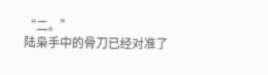“二。”
陆枭手中的骨刀已经对准了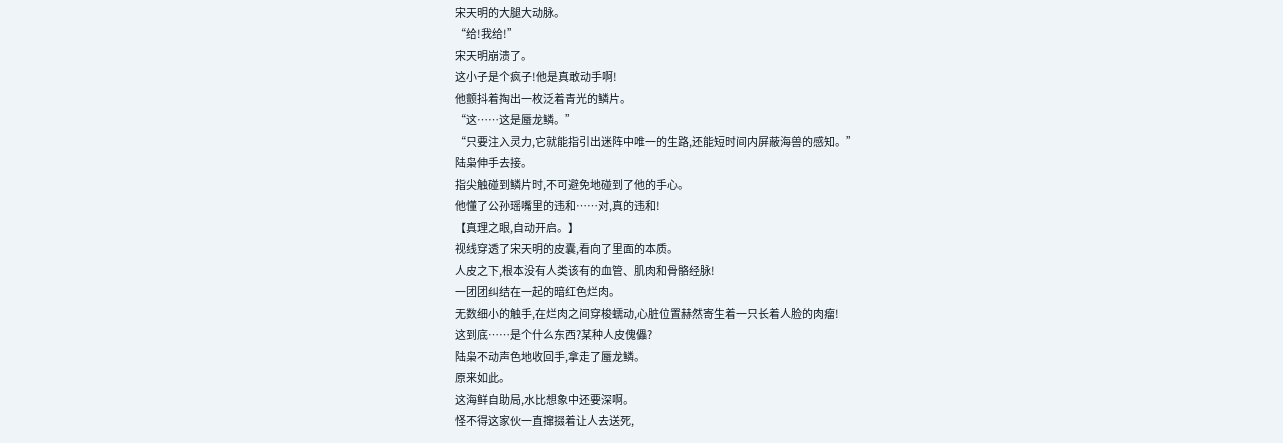宋天明的大腿大动脉。
“给!我给!”
宋天明崩溃了。
这小子是个疯子!他是真敢动手啊!
他颤抖着掏出一枚泛着青光的鳞片。
“这……这是蜃龙鳞。”
“只要注入灵力,它就能指引出迷阵中唯一的生路,还能短时间内屏蔽海兽的感知。”
陆枭伸手去接。
指尖触碰到鳞片时,不可避免地碰到了他的手心。
他懂了公孙瑶嘴里的违和……对,真的违和!
【真理之眼,自动开启。】
视线穿透了宋天明的皮囊,看向了里面的本质。
人皮之下,根本没有人类该有的血管、肌肉和骨骼经脉!
一团团纠结在一起的暗红色烂肉。
无数细小的触手,在烂肉之间穿梭蠕动,心脏位置赫然寄生着一只长着人脸的肉瘤!
这到底……是个什么东西?某种人皮傀儡?
陆枭不动声色地收回手,拿走了蜃龙鳞。
原来如此。
这海鲜自助局,水比想象中还要深啊。
怪不得这家伙一直撺掇着让人去送死,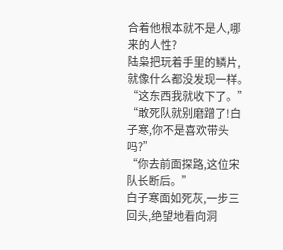合着他根本就不是人,哪来的人性?
陆枭把玩着手里的鳞片,就像什么都没发现一样。
“这东西我就收下了。”
“敢死队就别磨蹭了!白子寒,你不是喜欢带头吗?”
“你去前面探路,这位宋队长断后。”
白子寒面如死灰,一步三回头,绝望地看向洞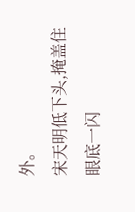外。
宋天明低下头,掩盖住眼底一闪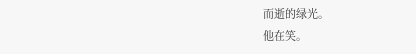而逝的绿光。
他在笑。